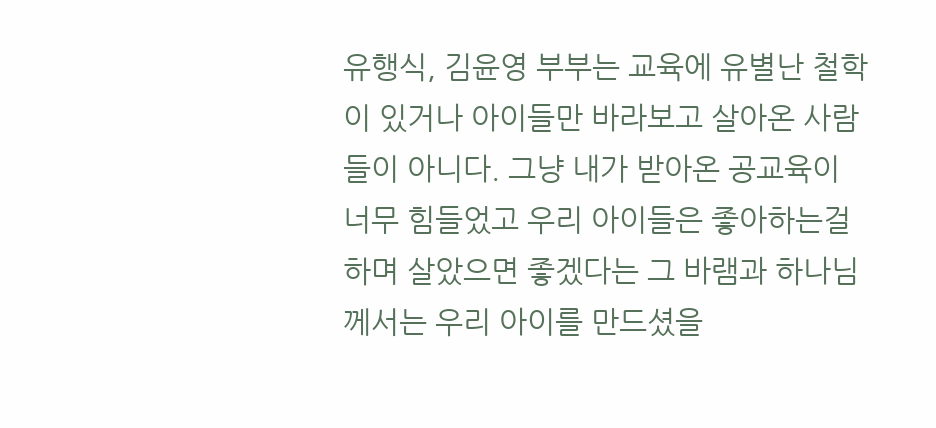유행식, 김윤영 부부는 교육에 유별난 철학이 있거나 아이들만 바라보고 살아온 사람들이 아니다. 그냥 내가 받아온 공교육이 너무 힘들었고 우리 아이들은 좋아하는걸 하며 살았으면 좋겠다는 그 바램과 하나님께서는 우리 아이를 만드셨을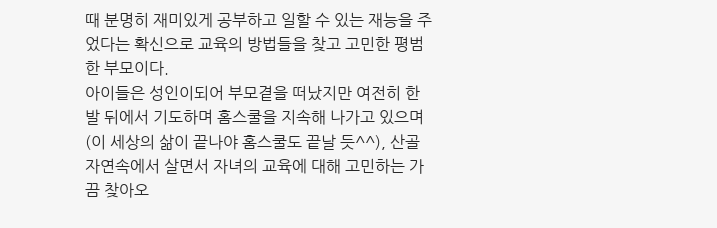때 분명히 재미있게 공부하고 일할 수 있는 재능을 주었다는 확신으로 교육의 방법들을 찾고 고민한 평범한 부모이다.
아이들은 성인이되어 부모곁을 떠났지만 여전히 한발 뒤에서 기도하며 홈스쿨을 지속해 나가고 있으며(이 세상의 삶이 끝나야 홈스쿨도 끝날 듯^^), 산골 자연속에서 살면서 자녀의 교육에 대해 고민하는 가끔 찾아오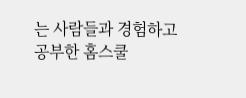는 사람들과 경험하고 공부한 홈스쿨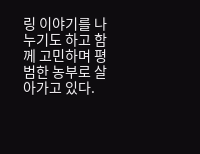링 이야기를 나누기도 하고 함께 고민하며 평범한 농부로 살아가고 있다.